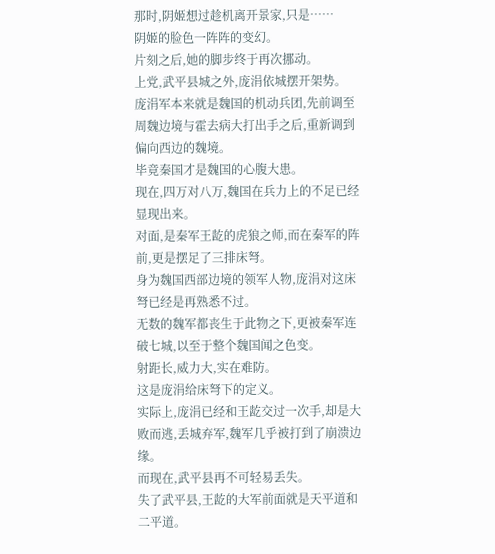那时,阴姬想过趁机离开景家,只是……
阴姬的脸色一阵阵的变幻。
片刻之后,她的脚步终于再次挪动。
上党,武平县城之外,庞涓依城摆开架势。
庞涓军本来就是魏国的机动兵团,先前调至周魏边境与霍去病大打出手之后,重新调到偏向西边的魏境。
毕竟秦国才是魏国的心腹大患。
现在,四万对八万,魏国在兵力上的不足已经显现出来。
对面,是秦军王龁的虎狼之师,而在秦军的阵前,更是摆足了三排床弩。
身为魏国西部边境的领军人物,庞涓对这床弩已经是再熟悉不过。
无数的魏军都丧生于此物之下,更被秦军连破七城,以至于整个魏国闻之色变。
射距长,威力大,实在难防。
这是庞涓给床弩下的定义。
实际上,庞涓已经和王龁交过一次手,却是大败而逃,丢城弃军,魏军几乎被打到了崩溃边缘。
而现在,武平县再不可轻易丢失。
失了武平县,王龁的大军前面就是天平道和二平道。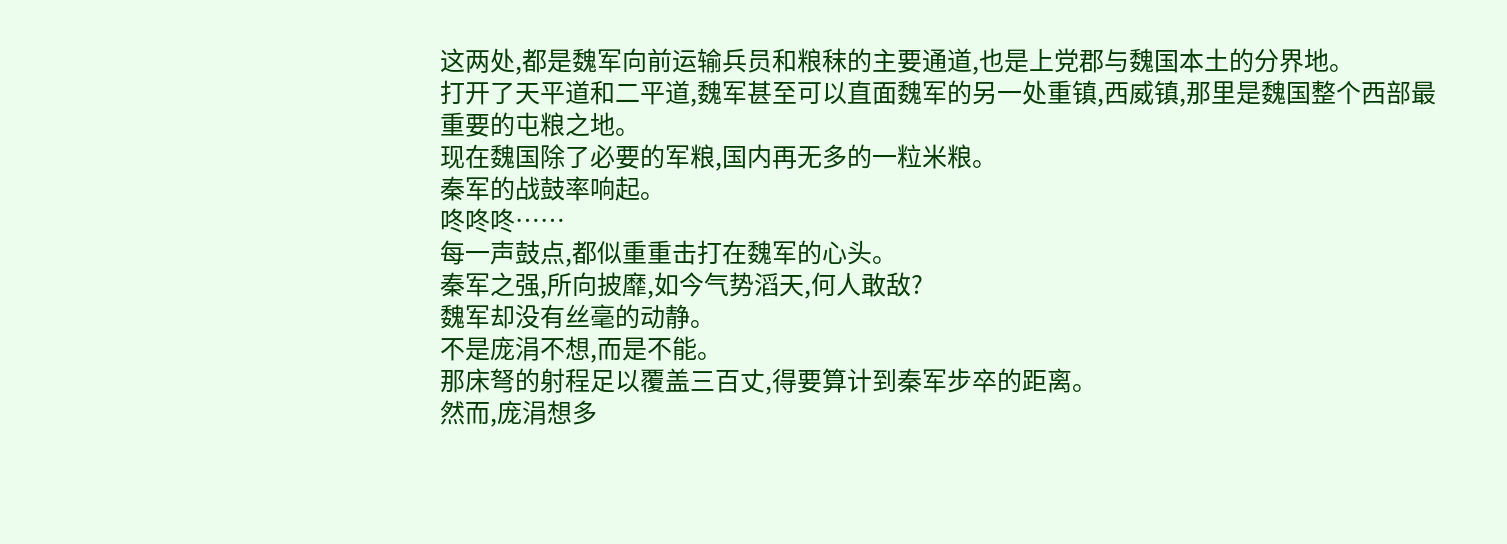这两处,都是魏军向前运输兵员和粮秣的主要通道,也是上党郡与魏国本土的分界地。
打开了天平道和二平道,魏军甚至可以直面魏军的另一处重镇,西威镇,那里是魏国整个西部最重要的屯粮之地。
现在魏国除了必要的军粮,国内再无多的一粒米粮。
秦军的战鼓率响起。
咚咚咚……
每一声鼓点,都似重重击打在魏军的心头。
秦军之强,所向披靡,如今气势滔天,何人敢敌?
魏军却没有丝毫的动静。
不是庞涓不想,而是不能。
那床弩的射程足以覆盖三百丈,得要算计到秦军步卒的距离。
然而,庞涓想多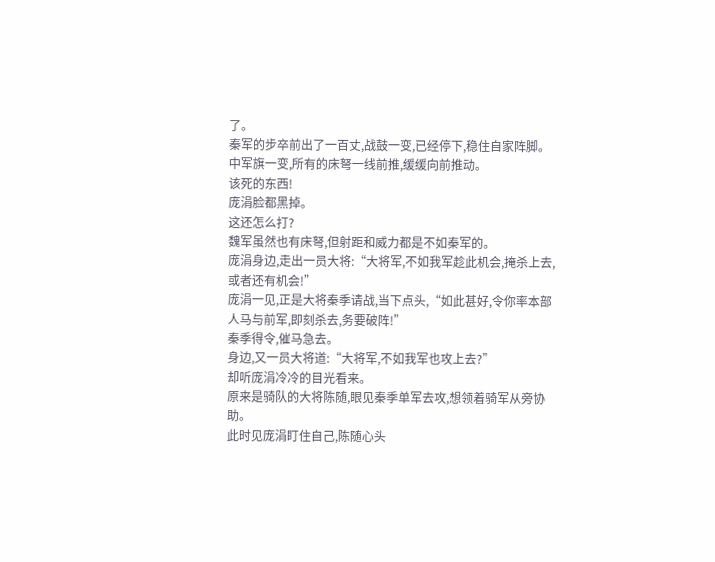了。
秦军的步卒前出了一百丈,战鼓一变,已经停下,稳住自家阵脚。
中军旗一变,所有的床弩一线前推,缓缓向前推动。
该死的东西!
庞涓脸都黑掉。
这还怎么打?
魏军虽然也有床弩,但射距和威力都是不如秦军的。
庞涓身边,走出一员大将:“大将军,不如我军趁此机会,掩杀上去,或者还有机会!”
庞涓一见,正是大将秦季请战,当下点头,“如此甚好,令你率本部人马与前军,即刻杀去,务要破阵!”
秦季得令,催马急去。
身边,又一员大将道:“大将军,不如我军也攻上去?”
却听庞涓冷冷的目光看来。
原来是骑队的大将陈随,眼见秦季单军去攻,想领着骑军从旁协助。
此时见庞涓盯住自己,陈随心头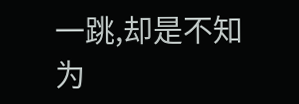一跳,却是不知为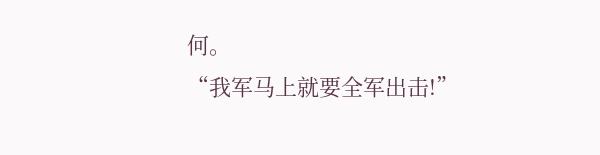何。
“我军马上就要全军出击!”